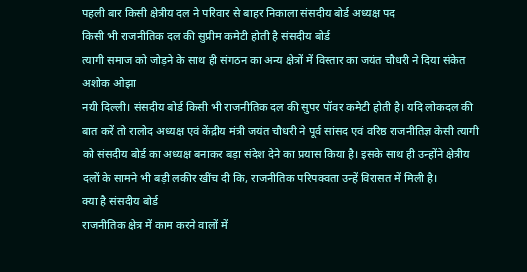पहली बार किसी क्षेत्रीय दल ने परिवार से बाहर निकाला संसदीय बोर्ड अध्यक्ष पद
किसी भी राजनीतिक दल की सुप्रीम कमेटी होती है संसदीय बोर्ड
त्यागी समाज को जोड़ने के साथ ही संगठन का अन्य क्षेत्रों में विस्तार का जयंत चौधरी ने दिया संकेत
अशोक ओझा
नयी दिल्ली। संसदीय बोर्ड किसी भी राजनीतिक दल की सुपर पॉवर कमेटी होती है। यदि लोकदल की बात करें तो रालोद अध्यक्ष एवं केंद्रीय मंत्री जयंत चौधरी ने पूर्व सांसद एवं वरिष्ठ राजनीतिज्ञ केसी त्यागी को संसदीय बोर्ड का अध्यक्ष बनाकर बड़ा संदेश देने का प्रयास किया है। इसके साथ ही उन्होंने क्षेत्रीय दलों के सामने भी बड़ी लकीर खींच दी कि, राजनीतिक परिपक्वता उन्हें विरासत में मिली है।
क्या है संसदीय बोर्ड
राजनीतिक क्षेत्र में काम करने वालों में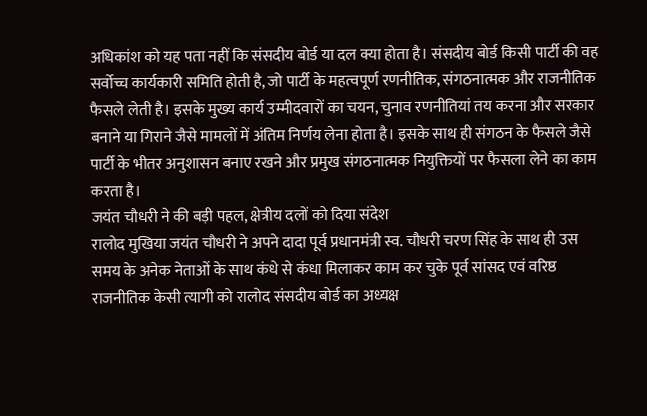अधिकांश को यह पता नहीं कि संसदीय बोर्ड या दल क्या होता है। संसदीय बोर्ड किसी पार्टी की वह सर्वोच्च कार्यकारी समिति होती है, जो पार्टी के महत्वपूर्ण रणनीतिक, संगठनात्मक और राजनीतिक फैसले लेती है। इसके मुख्य कार्य उम्मीदवारों का चयन, चुनाव रणनीतियां तय करना और सरकार बनाने या गिराने जैसे मामलों में अंतिम निर्णय लेना होता है। इसके साथ ही संगठन के फैसले जैसे पार्टी के भीतर अनुशासन बनाए रखने और प्रमुख संगठनात्मक नियुक्तियों पर फैसला लेने का काम करता है।
जयंत चौधरी ने की बड़ी पहल, क्षेत्रीय दलों को दिया संदेश
रालोद मुखिया जयंत चौधरी ने अपने दादा पूर्व प्रधानमंत्री स्व. चौधरी चरण सिंह के साथ ही उस समय के अनेक नेताओं के साथ कंधे से कंधा मिलाकर काम कर चुके पूर्व सांसद एवं वरिष्ठ राजनीतिक केसी त्यागी को रालोद संसदीय बोर्ड का अध्यक्ष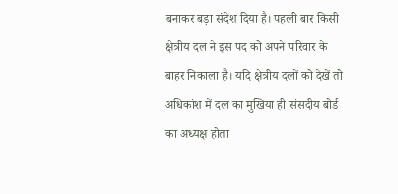बनाकर बड़ा संदेश दिया है। पहली बार किसी क्षेत्रीय दल ने इस पद को अपने परिवार के बाहर निकाला है। यदि क्षेत्रीय दलों को देखें तो अधिकांश में दल का मुखिया ही संसदीय बोर्ड का अध्यक्ष होता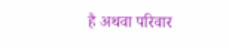है अथवा परिवार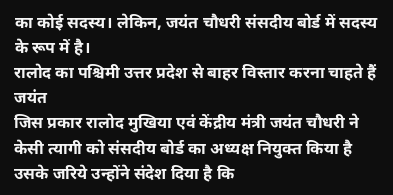का कोई सदस्य। लेकिन, जयंत चौधरी संसदीय बोर्ड में सदस्य के रूप में है।
रालोद का पश्चिमी उत्तर प्रदेश से बाहर विस्तार करना चाहते हैं जयंत
जिस प्रकार रालोद मुखिया एवं केंद्रीय मंत्री जयंत चौधरी ने केसी त्यागी को संसदीय बोर्ड का अध्यक्ष नियुक्त किया है उसके जरिये उन्होंने संदेश दिया है कि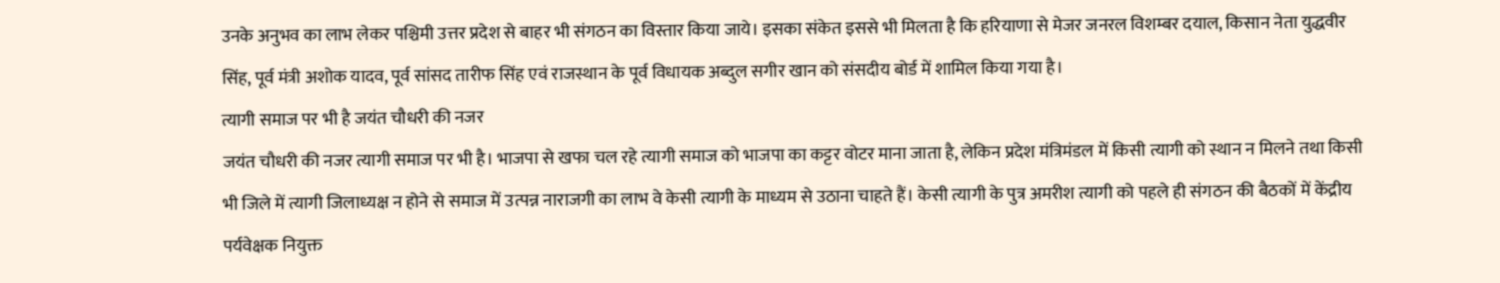उनके अनुभव का लाभ लेकर पश्चिमी उत्तर प्रदेश से बाहर भी संगठन का विस्तार किया जाये। इसका संकेत इससे भी मिलता है कि हरियाणा से मेजर जनरल विशम्बर दयाल, किसान नेता युद्धवीर सिंह, पूर्व मंत्री अशोक यादव, पूर्व सांसद तारीफ सिंह एवं राजस्थान के पूर्व विधायक अब्दुल सगीर खान को संसदीय बोर्ड में शामिल किया गया है।
त्यागी समाज पर भी है जयंत चौधरी की नजर
जयंत चौधरी की नजर त्यागी समाज पर भी है। भाजपा से खफा चल रहे त्यागी समाज को भाजपा का कट्टर वोटर माना जाता है, लेकिन प्रदेश मंत्रिमंडल में किसी त्यागी को स्थान न मिलने तथा किसी भी जिले में त्यागी जिलाध्यक्ष न होने से समाज में उत्पन्न नाराजगी का लाभ वे केसी त्यागी के माध्यम से उठाना चाहते हैं। केसी त्यागी के पुत्र अमरीश त्यागी को पहले ही संगठन की बैठकों में केंद्रीय पर्यवेक्षक नियुक्त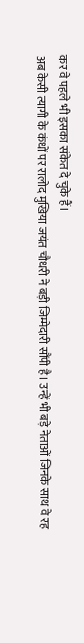कर वे पहले भी इसका संकेत दे चुके हैं।
अब केसी त्यागी के कंधों पर रालोद मुखिया जयंत चौधरी ने बड़ी जिम्मेदारी सौंपी है। उन्हें भी बड़े नेताओं जिनके साथ वे रह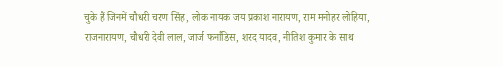चुके हैं जिनमें चौधरी चरण सिंह, लोक नायक जय प्रकाश नारायण, राम मनोहर लोहिया, राजनारायण, चौधरी देवी लाल, जार्ज फर्नांडिस, शरद यादव, नीतिश कुमार के साथ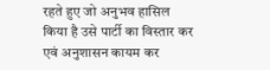रहते हुए जो अनुभव हासिल किया है उसे पार्टी का विस्तार कर एवं अनुशासन कायम कर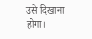उसे दिखाना होगा।